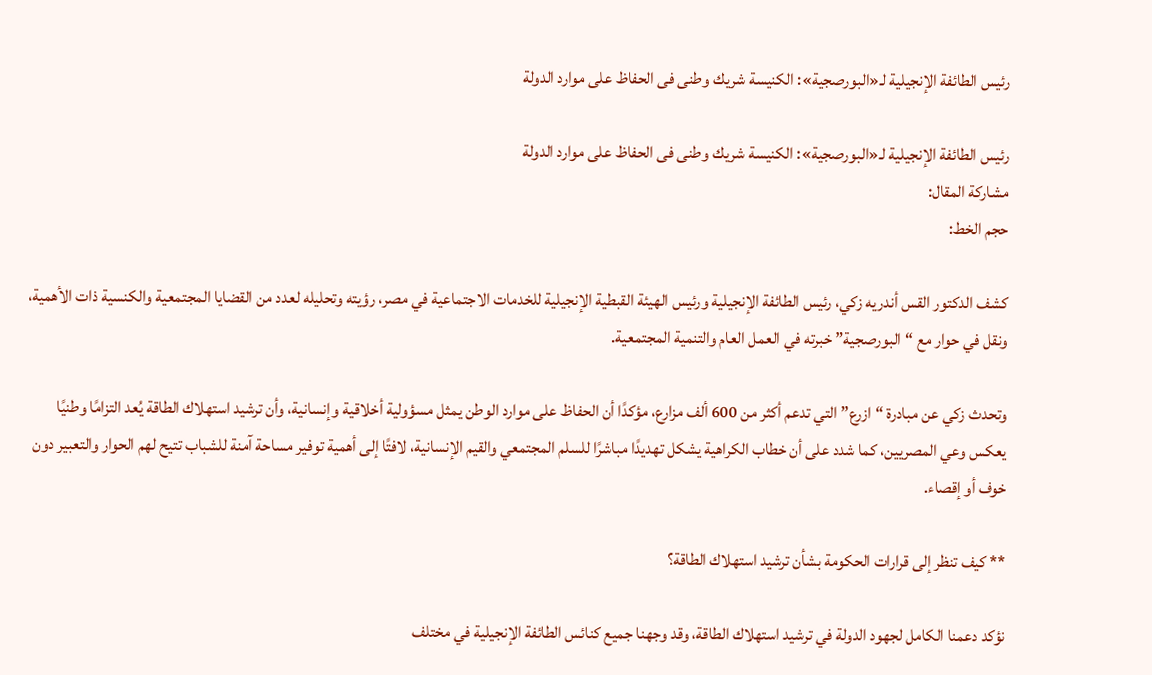رئيس الطائفة الإنجيلية لـ«البورصجية»: الكنيسة شريك وطنى فى الحفاظ على موارد الدولة

رئيس الطائفة الإنجيلية لـ«البورصجية»: الكنيسة شريك وطنى فى الحفاظ على موارد الدولة
مشاركة المقال:
حجم الخط:

كشف الدكتور القس أندريه زكي، رئيس الطائفة الإنجيلية ورئيس الهيئة القبطية الإنجيلية للخدمات الاجتماعية في مصر، رؤيته وتحليله لعدد من القضايا المجتمعية والكنسية ذات الأهمية، ونقل في حوار مع “البورصجية” خبرته في العمل العام والتنمية المجتمعية.

وتحدث زكي عن مبادرة “ازرع” التي تدعم أكثر من 600 ألف مزارع، مؤكدًا أن الحفاظ على موارد الوطن يمثل مسؤولية أخلاقية وإنسانية، وأن ترشيد استهلاك الطاقة يُعد التزامًا وطنيًا يعكس وعي المصريين، كما شدد على أن خطاب الكراهية يشكل تهديدًا مباشرًا للسلم المجتمعي والقيم الإنسانية، لافتًا إلى أهمية توفير مساحة آمنة للشباب تتيح لهم الحوار والتعبير دون خوف أو إقصاء.

** كيف تنظر إلى قرارات الحكومة بشأن ترشيد استهلاك الطاقة؟

نؤكد دعمنا الكامل لجهود الدولة في ترشيد استهلاك الطاقة، وقد وجهنا جميع كنائس الطائفة الإنجيلية في مختلف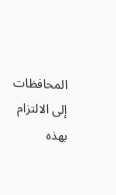المحافظات إلى الالتزام بهذه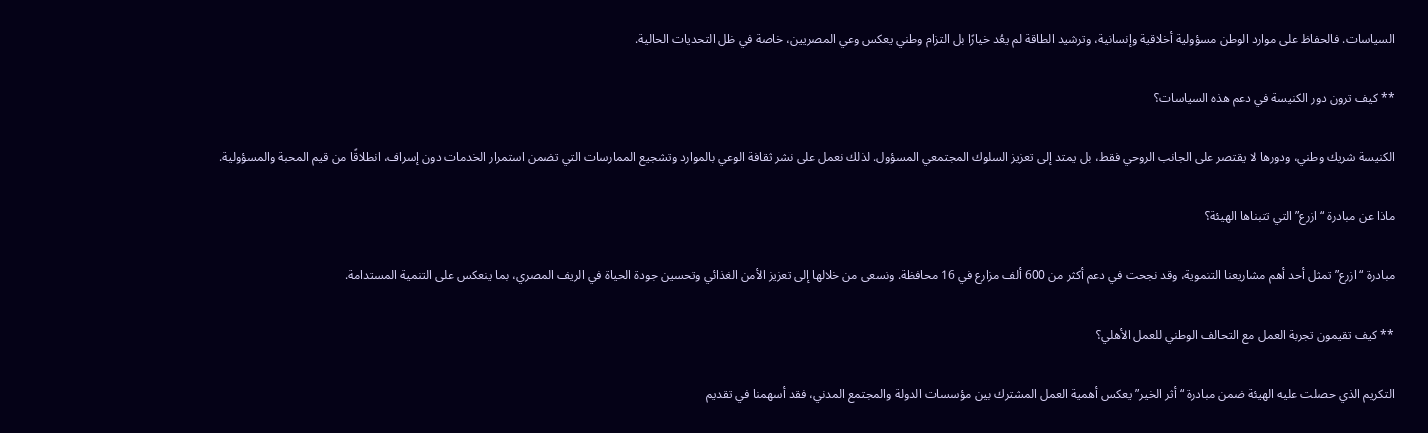السياسات. فالحفاظ على موارد الوطن مسؤولية أخلاقية وإنسانية، وترشيد الطاقة لم يعُد خيارًا بل التزام وطني يعكس وعي المصريين، خاصة في ظل التحديات الحالية.

** كيف ترون دور الكنيسة في دعم هذه السياسات؟

الكنيسة شريك وطني، ودورها لا يقتصر على الجانب الروحي فقط، بل يمتد إلى تعزيز السلوك المجتمعي المسؤول. لذلك نعمل على نشر ثقافة الوعي بالموارد وتشجيع الممارسات التي تضمن استمرار الخدمات دون إسراف، انطلاقًا من قيم المحبة والمسؤولية.

ماذا عن مبادرة “ازرع” التي تتبناها الهيئة؟

مبادرة “ازرع” تمثل أحد أهم مشاريعنا التنموية، وقد نجحت في دعم أكثر من 600 ألف مزارع في 16 محافظة. ونسعى من خلالها إلى تعزيز الأمن الغذائي وتحسين جودة الحياة في الريف المصري، بما ينعكس على التنمية المستدامة.

** كيف تقيمون تجربة العمل مع التحالف الوطني للعمل الأهلي؟

التكريم الذي حصلت عليه الهيئة ضمن مبادرة “أثر الخير” يعكس أهمية العمل المشترك بين مؤسسات الدولة والمجتمع المدني، فقد أسهمنا في تقديم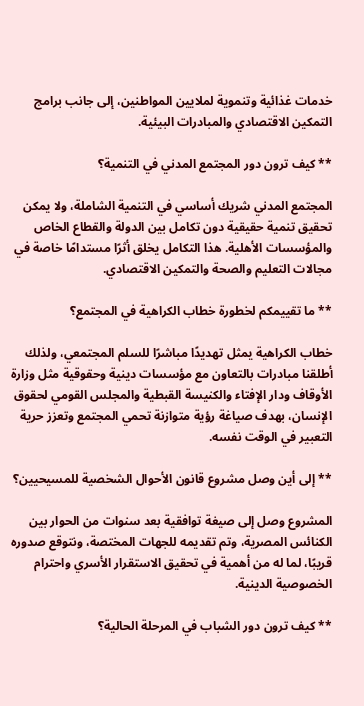خدمات غذائية وتنموية لملايين المواطنين، إلى جانب برامج التمكين الاقتصادي والمبادرات البيئية.

** كيف ترون دور المجتمع المدني في التنمية؟

المجتمع المدني شريك أساسي في التنمية الشاملة، ولا يمكن تحقيق تنمية حقيقية دون تكامل بين الدولة والقطاع الخاص والمؤسسات الأهلية. هذا التكامل يخلق أثرًا مستدامًا خاصة في مجالات التعليم والصحة والتمكين الاقتصادي.

** ما تقييمكم لخطورة خطاب الكراهية في المجتمع؟

خطاب الكراهية يمثل تهديدًا مباشرًا للسلم المجتمعي، ولذلك أطلقنا مبادرات بالتعاون مع مؤسسات دينية وحقوقية مثل وزارة الأوقاف ودار الإفتاء والكنيسة القبطية والمجلس القومي لحقوق الإنسان، بهدف صياغة رؤية متوازنة تحمي المجتمع وتعزز حرية التعبير في الوقت نفسه.

** إلى أين وصل مشروع قانون الأحوال الشخصية للمسيحيين؟

المشروع وصل إلى صيغة توافقية بعد سنوات من الحوار بين الكنائس المصرية، وتم تقديمه للجهات المختصة، ونتوقع صدوره قريبًا، لما له من أهمية في تحقيق الاستقرار الأسري واحترام الخصوصية الدينية.

** كيف ترون دور الشباب في المرحلة الحالية؟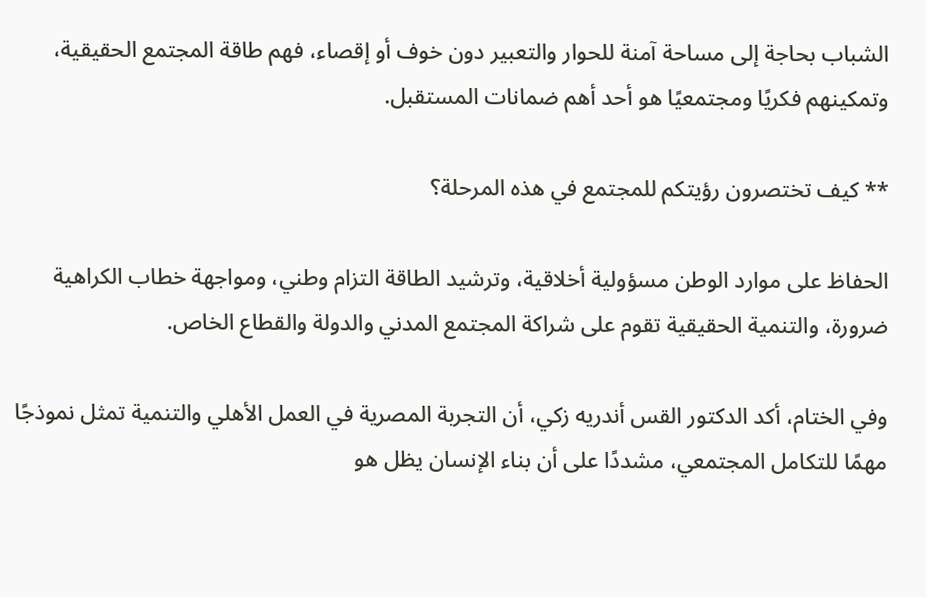الشباب بحاجة إلى مساحة آمنة للحوار والتعبير دون خوف أو إقصاء، فهم طاقة المجتمع الحقيقية، وتمكينهم فكريًا ومجتمعيًا هو أحد أهم ضمانات المستقبل.

** كيف تختصرون رؤيتكم للمجتمع في هذه المرحلة؟

الحفاظ على موارد الوطن مسؤولية أخلاقية، وترشيد الطاقة التزام وطني، ومواجهة خطاب الكراهية ضرورة، والتنمية الحقيقية تقوم على شراكة المجتمع المدني والدولة والقطاع الخاص.

وفي الختام، أكد الدكتور القس أندريه زكي، أن التجربة المصرية في العمل الأهلي والتنمية تمثل نموذجًا مهمًا للتكامل المجتمعي، مشددًا على أن بناء الإنسان يظل هو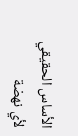الأساس الحقيقي لأي نهضة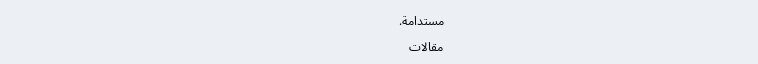مستدامة.

مقالات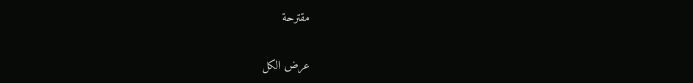مقترحة

عرض الكل